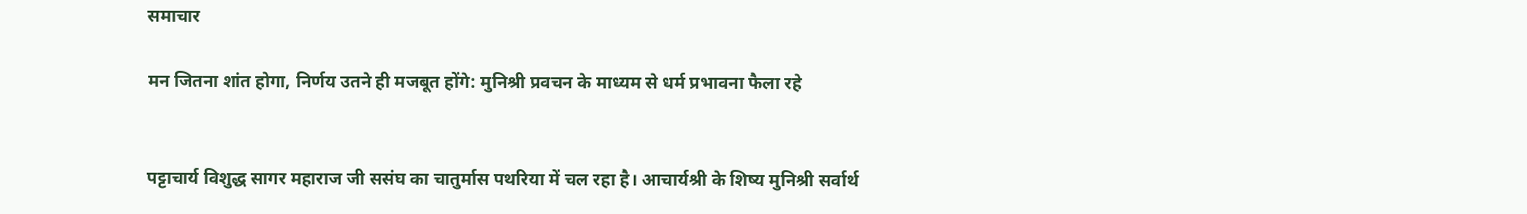समाचार

मन जितना शांत होगा, निर्णय उतने ही मजबूत होंगे: मुनिश्री प्रवचन के माध्यम से धर्म प्रभावना फैला रहे


पट्टाचार्य विशुद्ध सागर महाराज जी ससंघ का चातुर्मास पथरिया में चल रहा है। आचार्यश्री के शिष्य मुनिश्री सर्वार्थ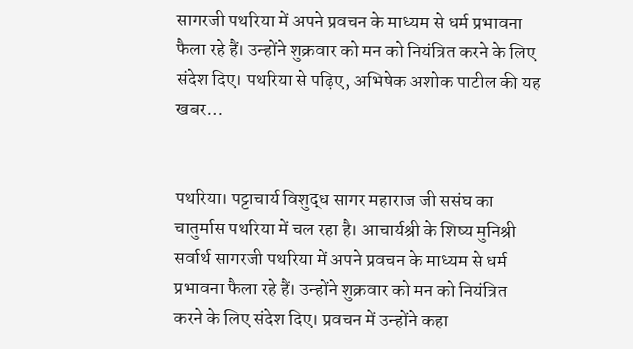सागरजी पथरिया में अपने प्रवचन के माध्यम से धर्म प्रभावना फैला रहे हैं। उन्होंने शुक्रवार को मन को नियंत्रित करने के लिए संदेश दिए। पथरिया से पढ़िए, अभिषेक अशोक पाटील की यह खबर…


पथरिया। पट्टाचार्य विशुद्ध सागर महाराज जी ससंघ का चातुर्मास पथरिया में चल रहा है। आचार्यश्री के शिष्य मुनिश्री सर्वार्थ सागरजी पथरिया में अपने प्रवचन के माध्यम से धर्म प्रभावना फैला रहे हैं। उन्होंने शुक्रवार को मन को नियंत्रित करने के लिए संदेश दिए। प्रवचन में उन्होंने कहा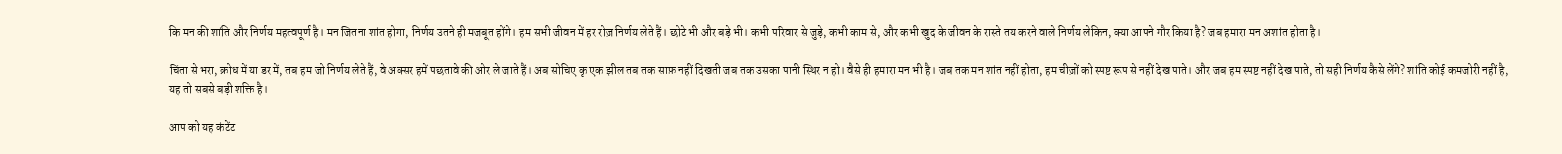कि मन की शांति और निर्णय महत्वपूर्ण है। मन जितना शांत होगा, निर्णय उतने ही मजबूत होंगे। हम सभी जीवन में हर रोज़ निर्णय लेते हैं। छोटे भी और बड़े भी। कभी परिवार से जुड़े, कभी काम से, और कभी खुद के जीवन के रास्ते तय करने वाले निर्णय लेकिन, क्या आपने गौर किया है? जब हमारा मन अशांत होता है।

चिंता से भरा, क्रोध में या डर में, तब हम जो निर्णय लेते हैं, वे अक्सर हमें पछतावे की ओर ले जाते हैं। अब सोचिए कृ एक झील तब तक साफ़ नहीं दिखती जब तक उसका पानी स्थिर न हो। वैसे ही हमारा मन भी है। जब तक मन शांत नहीं होता, हम चीज़ों को स्पष्ट रूप से नहीं देख पाते। और जब हम स्पष्ट नहीं देख पाते, तो सही निर्णय कैसे लेंगे? शांति कोई कमजोरी नहीं है, यह तो सबसे बड़ी शक्ति है।

आप को यह कंटेंट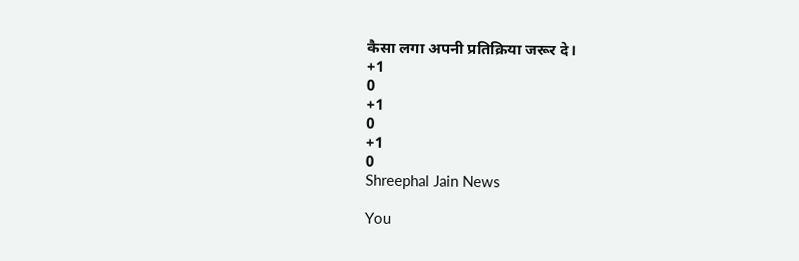कैसा लगा अपनी प्रतिक्रिया जरूर दे।
+1
0
+1
0
+1
0
Shreephal Jain News

You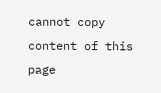cannot copy content of this page